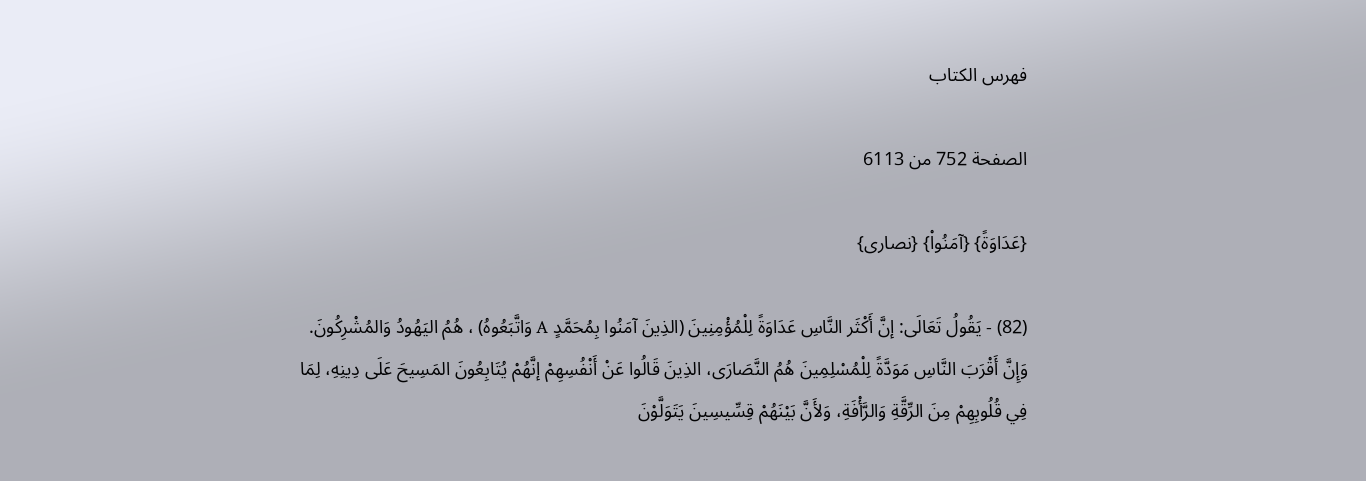فهرس الكتاب

الصفحة 752 من 6113

{عَدَاوَةً} {آمَنُواْ} {نصارى}

(82) - يَقُولُ تَعَالَى: إنَّ أَكْثَر النَّاسِ عَدَاوَةً لِلْمُؤْمِنِينَ (الذِينَ آمَنُوا بِمُحَمَّدٍ A وَاتَّبَعُوهُ) ، هُمُ اليَهُودُ وَالمُشْرِكُونَ. وَإِنَّ أَقْرَبَ النَّاسِ مَوَدَّةً لِلْمُسْلِمِينَ هُمُ النَّصَارَى، الذِينَ قَالُوا عَنْ أَنْفُسِهِمْ إنَّهُمْ يُتَابِعُونَ المَسِيحَ عَلَى دِينِهِ، لِمَا فِي قُلُوبِهِمْ مِنَ الرِّقَّةِ وَالرَّأْفَةِ، وَلأَنَّ بَيْنَهُمْ قِسِّيسِينَ يَتَوَلَّوْنَ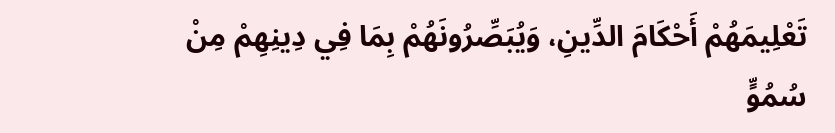تَعْلِيمَهُمْ أَحْكَامَ الدِّينِ، وَيُبَصِّرُونَهُمْ بِمَا فِي دِينِهِمْ مِنْ سُمُوٍّ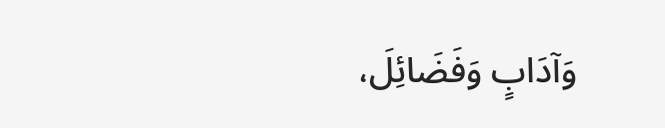وَآدَابٍ وَفَضَائِلَ،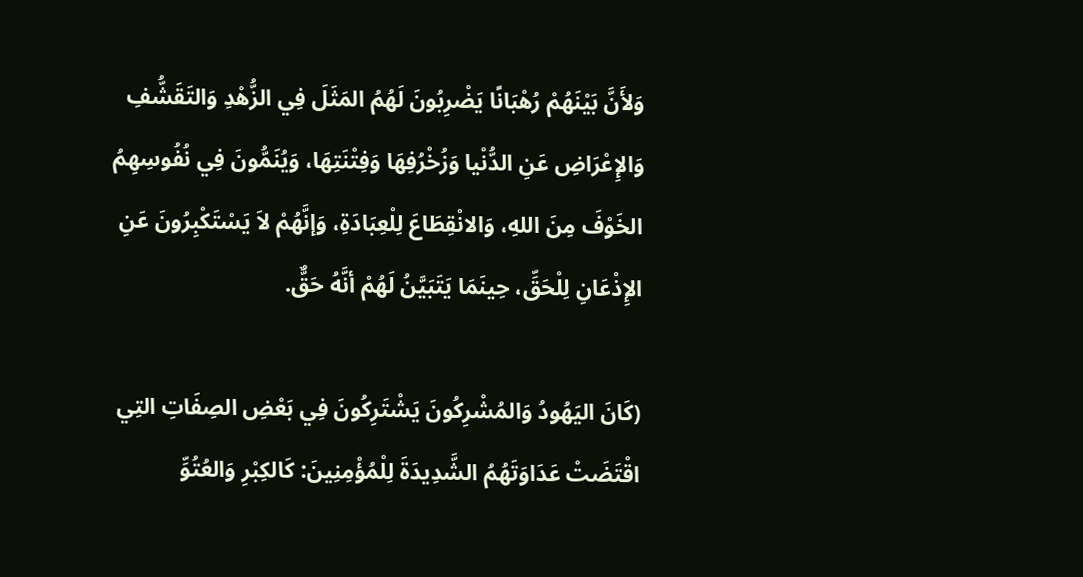وَلأَنَّ بَيْنَهُمْ رُهْبَانًا يَضْرِبُونَ لَهُمُ المَثَلَ فِي الزُّهْدِ وَالتَقَشُّفِ وَالإِعْرَاضِ عَنِ الدُّنْيا وَزُخْرُفِهَا وَفِتْنَتِهَا، وَيُنَمُّونَ فِي نُفُوسِهِمُ الخَوْفَ مِنَ اللهِ، وَالانْقِطَاعَ لِلْعِبَادَةِ، وَإنَّهُمْ لاَ يَسْتَكْبِرُونَ عَنِ الإِذْعَانِ لِلْحَقِّ، حِينَمَا يَتَبَيَّنُ لَهُمْ أنَّهُ حَقٌّ.

(كَانَ اليَهُودُ وَالمُشْرِكُونَ يَشْتَرِكُونَ فِي بَعْضِ الصِفَاتِ التِي اقْتَضَتْ عَدَاوَتَهُمُ الشَّدِيدَةَ لِلْمُؤْمِنِينَ: كَالكِبْرِ وَالعُتُوِّ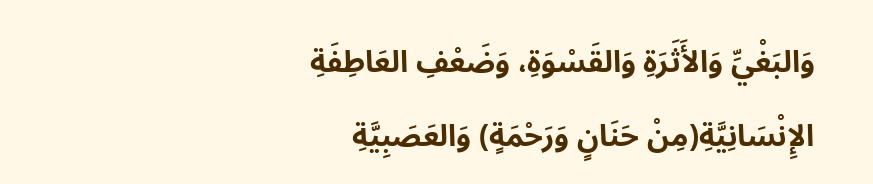وَالبَغْيِّ وَالأَثَرَةِ وَالقَسْوَةِ، وَضَعْفِ العَاطِفَةِ الإِنْسَانِيَّةِ(مِنْ حَنَانٍ وَرَحْمَةٍ) وَالعَصَبِيَّةِ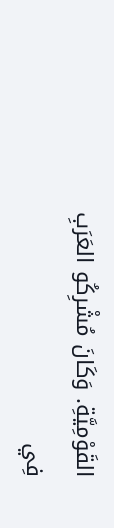القَوْمِيَّةِ. وَكَانَ مُشْرِكُو العَرَبِ فِي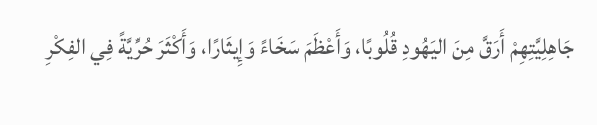جَاهِلِيَّتِهِمْ أَرَقَّ مِنَ اليَهُودِ قُلُوبًا، وَأَعْظَمَ سَخَاءً وَإِيثَارًا، وَأَكْثَرَ حُرِّيَّةً فِي الفِكْرِ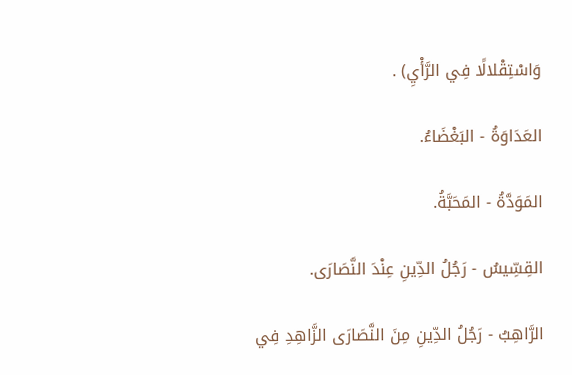وَاسْتِقْلالًا فِي الرَّأْيِ) .

العَدَاوَةُ - البَغْضَاءُ.

المَوَدَّةُ - المَحَبَّةُ.

القِسِّيسُ - رَجُلُ الدِّينِ عِنْدَ النَّصَارَى.

الرَّاهِبُ - رَجُلُ الدِّينِ مِنَ النَّصَارَى الزَّاهِدِ فِي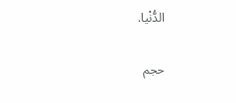الدُّنْيا.

حجم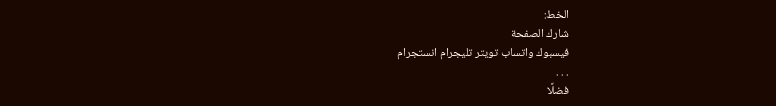الخط:
شارك الصفحة
فيسبوك واتساب تويتر تليجرام انستجرام
. . .
فضلًا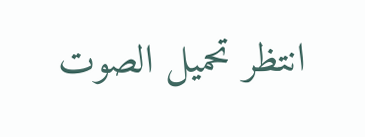انتظر تحميل الصوت